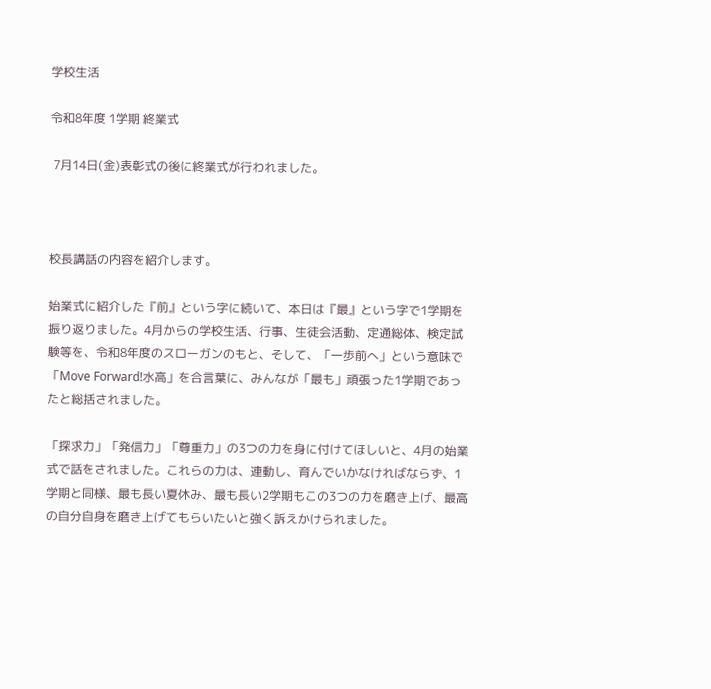学校生活

令和8年度 1学期 終業式

 7月14日(金)表彰式の後に終業式が行われました。



校長講話の内容を紹介します。

始業式に紹介した『前』という字に続いて、本日は『最』という字で1学期を振り返りました。4月からの学校生活、行事、生徒会活動、定通総体、検定試験等を、令和8年度のスローガンのもと、そして、「一歩前へ」という意味で「Move Forward!水高」を合言葉に、みんなが「最も」頑張った1学期であったと総括されました。

「探求力」「発信力」「尊重力」の3つの力を身に付けてほしいと、4月の始業式で話をされました。これらの力は、連動し、育んでいかなければならず、1学期と同様、最も長い夏休み、最も長い2学期もこの3つの力を磨き上げ、最高の自分自身を磨き上げてもらいたいと強く訴えかけられました。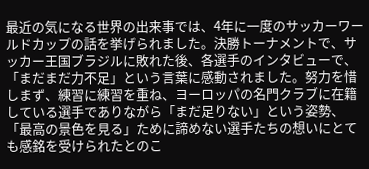最近の気になる世界の出来事では、4年に一度のサッカーワールドカップの話を挙げられました。決勝トーナメントで、サッカー王国ブラジルに敗れた後、各選手のインタビューで、「まだまだ力不足」という言葉に感動されました。努力を惜しまず、練習に練習を重ね、ヨーロッパの名門クラブに在籍している選手でありながら「まだ足りない」という姿勢、「最高の景色を見る」ために諦めない選手たちの想いにとても感銘を受けられたとのこ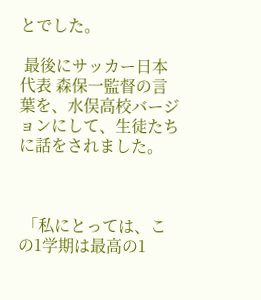とでした。

 最後にサッカー日本代表 森保一監督の言葉を、水俣高校バージョンにして、生徒たちに話をされました。



 「私にとっては、この1学期は最高の1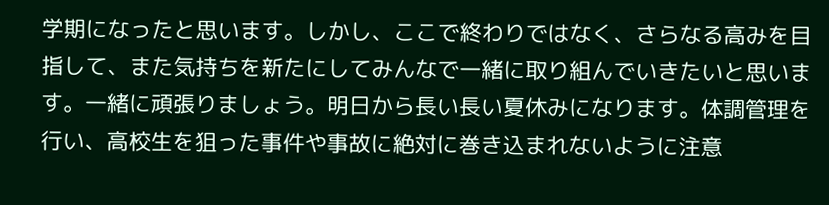学期になったと思います。しかし、ここで終わりではなく、さらなる高みを目指して、また気持ちを新たにしてみんなで一緒に取り組んでいきたいと思います。一緒に頑張りましょう。明日から長い長い夏休みになります。体調管理を行い、高校生を狙った事件や事故に絶対に巻き込まれないように注意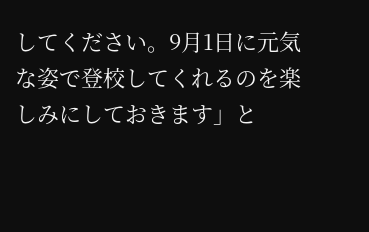してください。9月1日に元気な姿で登校してくれるのを楽しみにしておきます」と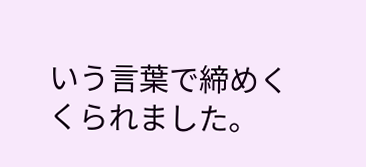いう言葉で締めくくられました。